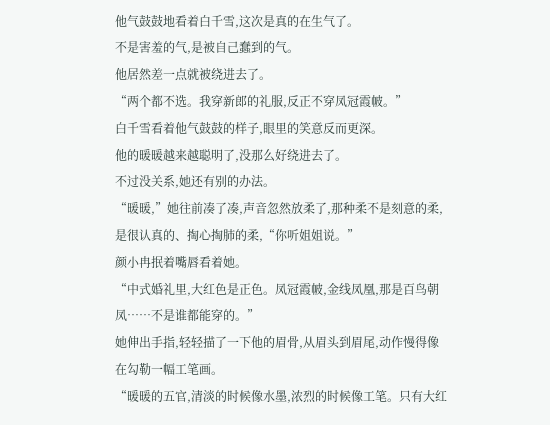他气鼓鼓地看着白千雪,这次是真的在生气了。
不是害羞的气,是被自己蠢到的气。
他居然差一点就被绕进去了。
“两个都不选。我穿新郎的礼服,反正不穿凤冠霞帔。”
白千雪看着他气鼓鼓的样子,眼里的笑意反而更深。
他的暖暖越来越聪明了,没那么好绕进去了。
不过没关系,她还有别的办法。
“暖暖,”她往前凑了凑,声音忽然放柔了,那种柔不是刻意的柔,是很认真的、掏心掏肺的柔,“你听姐姐说。”
颜小冉抿着嘴唇看着她。
“中式婚礼里,大红色是正色。凤冠霞帔,金线凤凰,那是百鸟朝凤……不是谁都能穿的。”
她伸出手指,轻轻描了一下他的眉骨,从眉头到眉尾,动作慢得像在勾勒一幅工笔画。
“暖暖的五官,清淡的时候像水墨,浓烈的时候像工笔。只有大红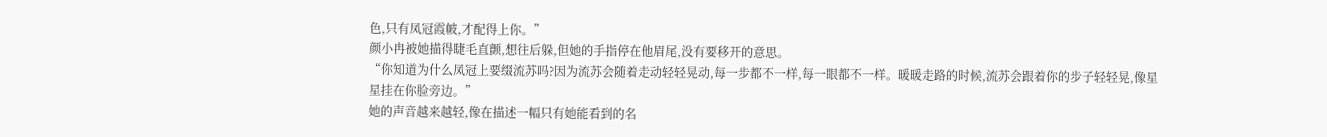色,只有凤冠霞帔,才配得上你。”
颜小冉被她描得睫毛直颤,想往后躲,但她的手指停在他眉尾,没有要移开的意思。
“你知道为什么凤冠上要缀流苏吗?因为流苏会随着走动轻轻晃动,每一步都不一样,每一眼都不一样。暖暖走路的时候,流苏会跟着你的步子轻轻晃,像星星挂在你脸旁边。”
她的声音越来越轻,像在描述一幅只有她能看到的名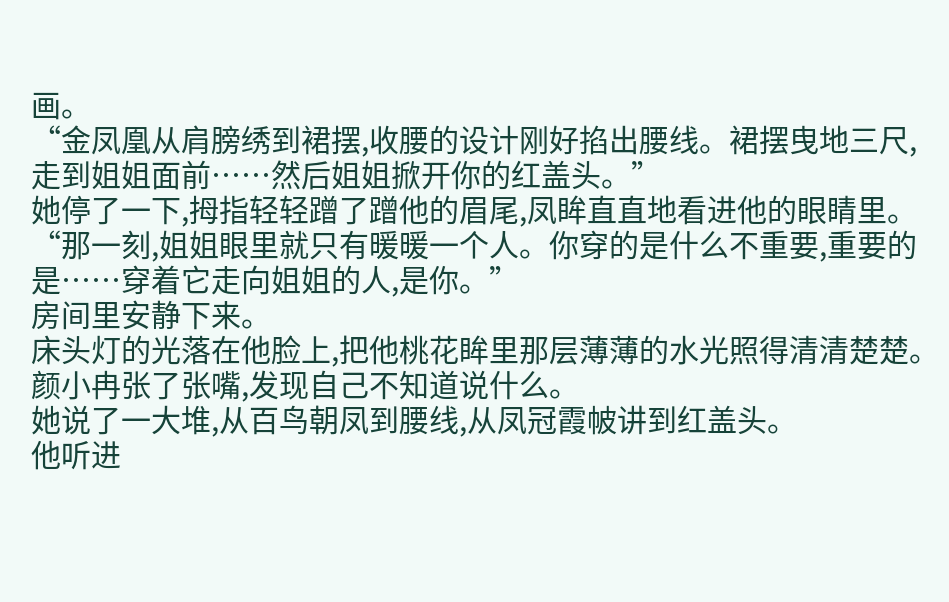画。
“金凤凰从肩膀绣到裙摆,收腰的设计刚好掐出腰线。裙摆曳地三尺,走到姐姐面前……然后姐姐掀开你的红盖头。”
她停了一下,拇指轻轻蹭了蹭他的眉尾,凤眸直直地看进他的眼睛里。
“那一刻,姐姐眼里就只有暖暖一个人。你穿的是什么不重要,重要的是……穿着它走向姐姐的人,是你。”
房间里安静下来。
床头灯的光落在他脸上,把他桃花眸里那层薄薄的水光照得清清楚楚。
颜小冉张了张嘴,发现自己不知道说什么。
她说了一大堆,从百鸟朝凤到腰线,从凤冠霞帔讲到红盖头。
他听进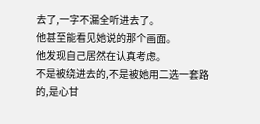去了,一字不漏全听进去了。
他甚至能看见她说的那个画面。
他发现自己居然在认真考虑。
不是被绕进去的,不是被她用二选一套路的,是心甘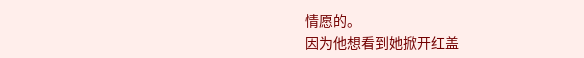情愿的。
因为他想看到她掀开红盖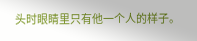头时眼睛里只有他一个人的样子。